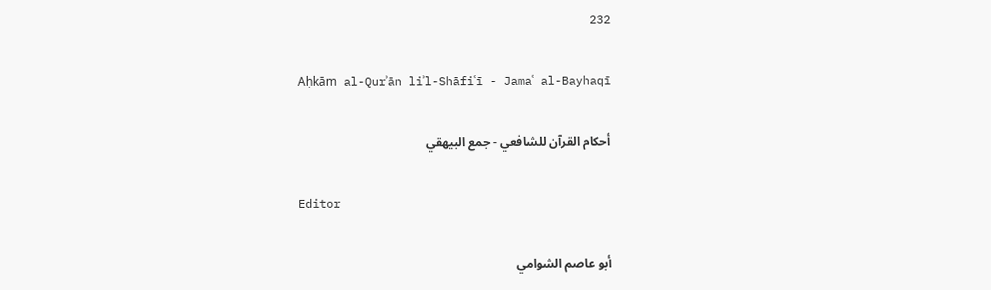232

Aḥkām al-Qurʾān liʾl-Shāfiʿī - Jamaʿ al-Bayhaqī

أحكام القرآن للشافعي - جمع البيهقي

Editor

أبو عاصم الشوامي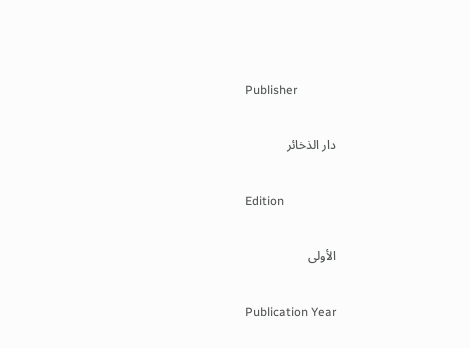Publisher

دار الذخائر

Edition

الأولى

Publication Year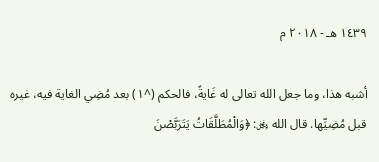١٤٣٩ هـ - ٢٠١٨ م

أشبه هذا، وما جعل الله تعالى له غَايةً، فالحكم (^١) بعد مُضِي الغاية فيه، غيره قبل مُضِيِّها. قال الله ﷿: ﴿وَالْمُطَلَّقَاتُ يَتَرَبَّصْنَ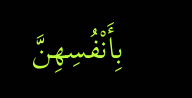بِأَنْفُسِهِنَّ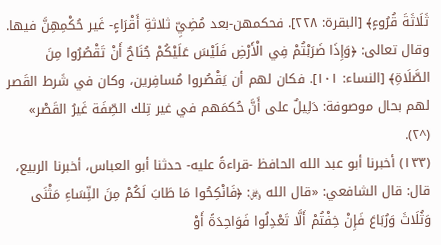ثَلَاثَةَ قُرُوءٍ﴾ [البقرة: ٢٢٨]. فحكمهن-بعد مُضِيِّ ثلاثةِ أَقْرَاءٍ- غَير حُكْمِهِنَّ فيها.
وقال تعالى: ﴿وَإِذَا ضَرَبْتُمْ فِي الْأَرْضِ فَلَيْسَ عَلَيْكُمْ جُنَاحٌ أَنْ تَقْصُرُوا مِنَ الصَّلَاةِ﴾ [النساء: ١٠١]. فكان لهم أن يَقْصُروا مُسافِرين، وكان في شَرط القَصر لهم بحال موصوفة: دَلِيلٌ على أَنَّ حُكمَهم في غير تِلك الصِّفَة غَيرُ القَصْر» (^٢).
(١٣٣) أخبرنا أبو عبد الله الحافظ -قراءةً عليه- حدثنا أبو العباس، أخبرنا الربيع، قال: قال الشافعي: «قال الله ﷿: ﴿فَانْكِحُوا مَا طَابَ لَكُمْ مِنَ النِّسَاءِ مَثْنَى وَثُلَاثَ وَرُبَاعَ فَإِنْ خِفْتُمْ أَلَّا تَعْدِلُوا فَوَاحِدَةً أَوْ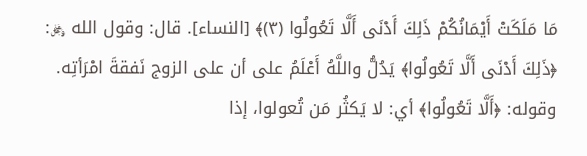مَا مَلَكَتْ أَيْمَانُكُمْ ذَلِكَ أَدْنَى أَلَّا تَعُولُوا (٣)﴾ [النساء]. قال: وقول الله ﷿: ﴿ذَلِكَ أَدْنَى أَلَّا تَعُولُوا﴾ يَدُلُّ واللَّهُ أَعْلَمُ على أن على الزوج نَفقةَ امْرَأتِه.
وقوله: ﴿أَلَّا تَعُولُوا﴾ أي: لا يَكثُر مَن تُعولوا، إذا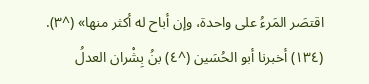اقتصَر المَرءُ على واحدة، وإن أباح له أكثر منها» (^٣).
(١٣٤) أخبرنا أبو الحُسَين (^٤) بنُ بِشْران العدلُ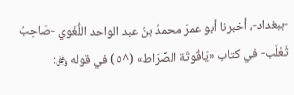-ببغداد-، أخبرنا أبو عمرَ محمدُ بنُ عبد الواحد اللُّغَوي -صَاحِبُ ثَعْلَب- في كتاب «يَاقُوتَة الصِّرَاط» (^٥) في قوله ﷿: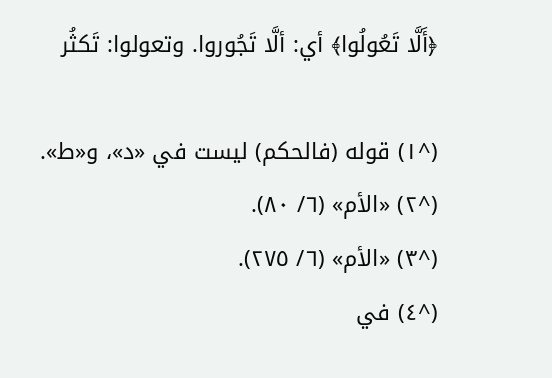﴿أَلَّا تَعُولُوا﴾ أي: ألَّا تَجُوروا. وتعولوا: تَكثُر

(^١) قوله (فالحكم) ليست في «د»، و«ط».
(^٢) «الأم» (٦/ ٨٠).
(^٣) «الأم» (٦/ ٢٧٥).
(^٤) في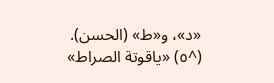«د»، و«ط» (الحسن).
(^٥) «ياقوتة الصراط»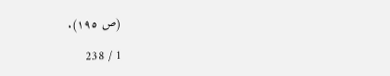(ص ١٩٥).

1 / 238